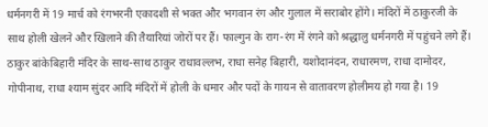धर्मनगरी में 19 मार्च को रंगभरनी एकादशी से भक्त और भगवान रंग और गुलाल में सराबोर होंगे। मंदिरों में ठाकुरजी के साथ होली खेलने और खिलाने की तैयारियां जोरों पर हैं। फाल्गुन के राग-रंग में रंगने को श्रद्धालु धर्मनगरी में पहुंचने लगे हैं।
ठाकुर बांकेबिहारी मंदिर के साथ-साथ ठाकुर राधावल्लभ, राधा सनेह बिहारी, यशोदानंदन, राधारमण, राधा दामोदर, गोपीनाथ, राधा श्याम सुंदर आदि मंदिरों में होली के धमार और पदों के गायन से वातावरण होलीमय हो गया है। 19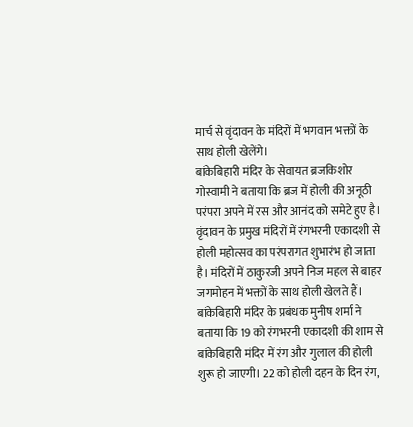मार्च से वृंदावन के मंदिरों में भगवान भक्तों के साथ होली खेलेंगे।
बांकेबिहारी मंदिर के सेवायत ब्रजकिशोर गोस्वामी ने बताया कि ब्रज में होली की अनूठी परंपरा अपने में रस और आनंद को समेटे हुए है। वृंदावन के प्रमुख मंदिरों में रंगभरनी एकादशी से होली महोत्सव का परंपरागत शुभारंभ हो जाता है। मंदिरों में ठाकुरजी अपने निज महल से बाहर जगमोहन में भक्तों के साथ होली खेलते हैं।
बांकेबिहारी मंदिर के प्रबंधक मुनीष शर्मा ने बताया कि 19 को रंगभरनी एकादशी की शाम से बांकेबिहारी मंदिर में रंग और गुलाल की होली शुरू हो जाएगी। 22 को होली दहन के दिन रंग,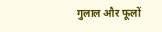गुलाल और फूलों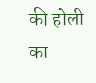की होली का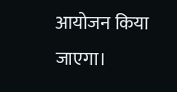आयोजन किया जाएगा।